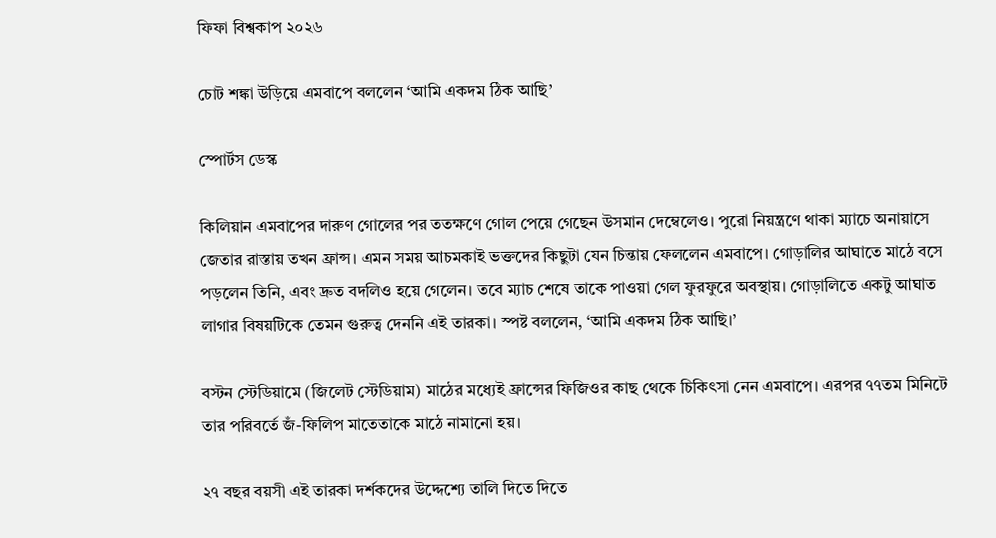ফিফা বিশ্বকাপ ২০২৬

চোট শঙ্কা উড়িয়ে এমবাপে বললেন ‘আমি একদম ঠিক আছি’

স্পোর্টস ডেস্ক

কিলিয়ান এমবাপের দারুণ গোলের পর ততক্ষণে গোল পেয়ে গেছেন উসমান দেম্বেলেও। পুরো নিয়ন্ত্রণে থাকা ম্যাচে অনায়াসে জেতার রাস্তায় তখন ফ্রান্স। এমন সময় আচমকাই ভক্তদের কিছুটা যেন চিন্তায় ফেললেন এমবাপে। গোড়ালির আঘাতে মাঠে বসে পড়লেন তিনি, এবং দ্রুত বদলিও হয়ে গেলেন। তবে ম্যাচ শেষে তাকে পাওয়া গেল ফুরফুরে অবস্থায়। গোড়ালিতে একটু আঘাত লাগার বিষয়টিকে তেমন গুরুত্ব দেননি এই তারকা। স্পষ্ট বললেন, ‘আমি একদম ঠিক আছি।’

বস্টন স্টেডিয়ামে (জিলেট স্টেডিয়াম) মাঠের মধ্যেই ফ্রান্সের ফিজিওর কাছ থেকে চিকিৎসা নেন এমবাপে। এরপর ৭৭তম মিনিটে তার পরিবর্তে জঁ-ফিলিপ মাতেতাকে মাঠে নামানো হয়।

২৭ বছর বয়সী এই তারকা দর্শকদের উদ্দেশ্যে তালি দিতে দিতে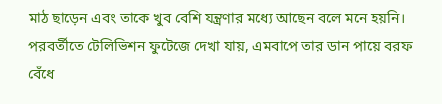মাঠ ছাড়েন এবং তাকে খুব বেশি যন্ত্রণার মধ্যে আছেন বলে মনে হয়নি। পরবর্তীতে টেলিভিশন ফুটেজে দেখা যায়, এমবাপে তার ডান পায়ে বরফ বেঁধে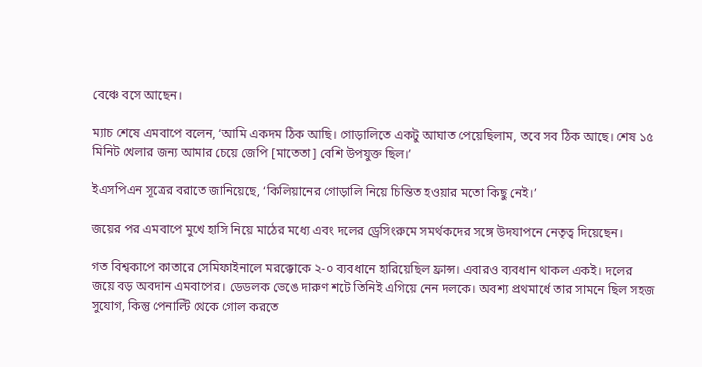বেঞ্চে বসে আছেন।

ম্যাচ শেষে এমবাপে বলেন, ‘আমি একদম ঠিক আছি। গোড়ালিতে একটু আঘাত পেয়েছিলাম, তবে সব ঠিক আছে। শেষ ১৫ মিনিট খেলার জন্য আমার চেয়ে জেপি [মাতেতা] বেশি উপযুক্ত ছিল।’

ইএসপিএন সূত্রের বরাতে জানিয়েছে, ‘কিলিয়ানের গোড়ালি নিয়ে চিন্তিত হওয়ার মতো কিছু নেই।’

জয়ের পর এমবাপে মুখে হাসি নিয়ে মাঠের মধ্যে এবং দলের ড্রেসিংরুমে সমর্থকদের সঙ্গে উদযাপনে নেতৃত্ব দিয়েছেন।

গত বিশ্বকাপে কাতারে সেমিফাইনালে মরক্কোকে ২-০ ব্যবধানে হারিয়েছিল ফ্রান্স। এবারও ব্যবধান থাকল একই। দলের জয়ে বড় অবদান এমবাপের। ডেডলক ভেঙে দারুণ শটে তিনিই এগিয়ে নেন দলকে। অবশ্য প্রথমার্ধে তার সামনে ছিল সহজ সুযোগ, কিন্তু পেনাল্টি থেকে গোল করতে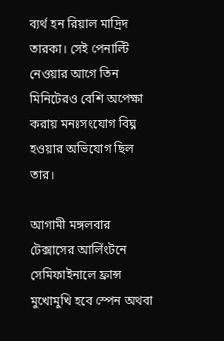ব্যর্থ হন রিয়াল মাদ্রিদ তারকা। সেই পেনাল্টি নেওয়ার আগে তিন মিনিটেরও বেশি অপেক্ষা করায় মনঃসংযোগ বিঘ্ন হওয়ার অভিযোগ ছিল তার।

আগামী মঙ্গলবার টেক্সাসের আর্লিংটনে সেমিফাইনালে ফ্রান্স মুখোমুখি হবে স্পেন অথবা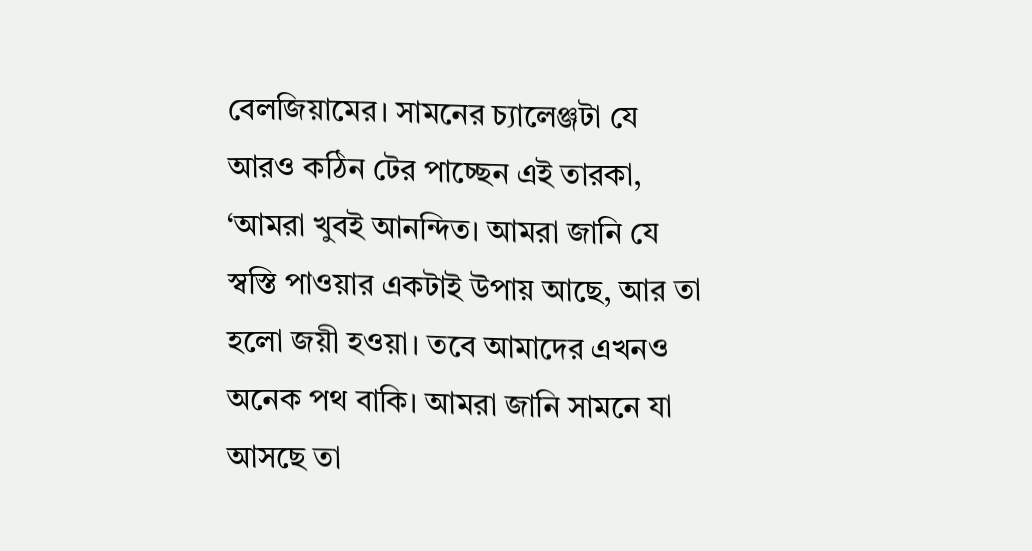বেলজিয়ামের। সামনের চ্যালেঞ্জটা যে আরও কঠিন টের পাচ্ছেন এই তারকা, ‘আমরা খুবই আনন্দিত। আমরা জানি যে স্বস্তি পাওয়ার একটাই উপায় আছে, আর তা হলো জয়ী হওয়া। তবে আমাদের এখনও অনেক পথ বাকি। আমরা জানি সামনে যা আসছে তা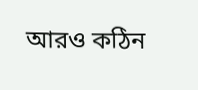আরও কঠিন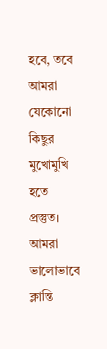হবে, তবে আমরা যেকোনো কিছুর মুখোমুখি হতে প্রস্তুত। আমরা ভালোভাবে ক্লান্তি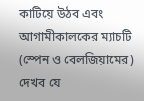কাটিয়ে উঠব এবং আগামীকালকের ম্যাচটি (স্পেন ও বেলজিয়ামের) দেখব যে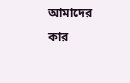আমাদের কার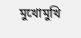মুখোমুখি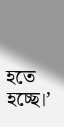হতে হচ্ছে।’